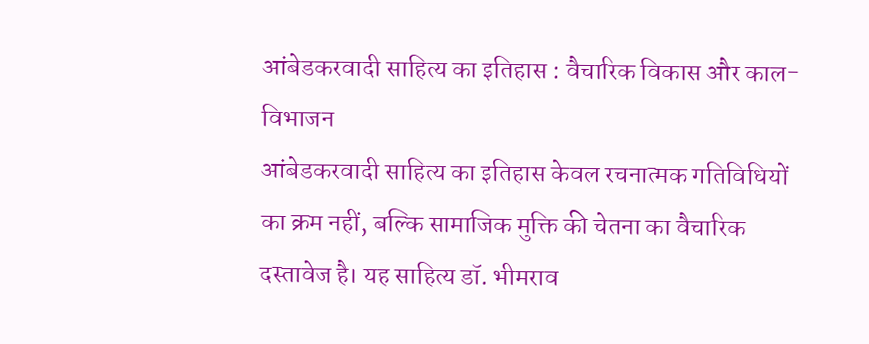आंबेडकरवादी साहित्य का इतिहास : वैचारिक विकास और काल-विभाजन
आंबेडकरवादी साहित्य का इतिहास केवल रचनात्मक गतिविधियों का क्रम नहीं, बल्कि सामाजिक मुक्ति की चेतना का वैचारिक दस्तावेज है। यह साहित्य डॉ. भीमराव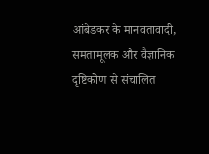आंबेडकर के मानवतावादी, समतामूलक और वैज्ञानिक दृष्टिकोण से संचालित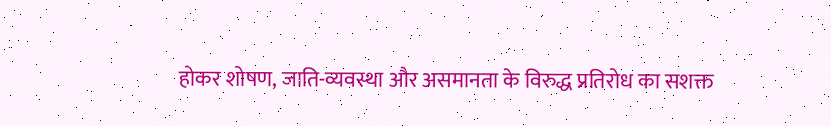होकर शोषण, जाति-व्यवस्था और असमानता के विरुद्ध प्रतिरोध का सशक्त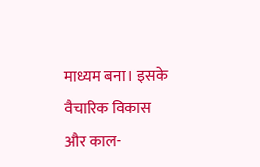माध्यम बना। इसके वैचारिक विकास और काल-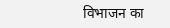विभाजन का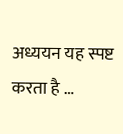अध्ययन यह स्पष्ट करता है …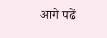आगे पढें